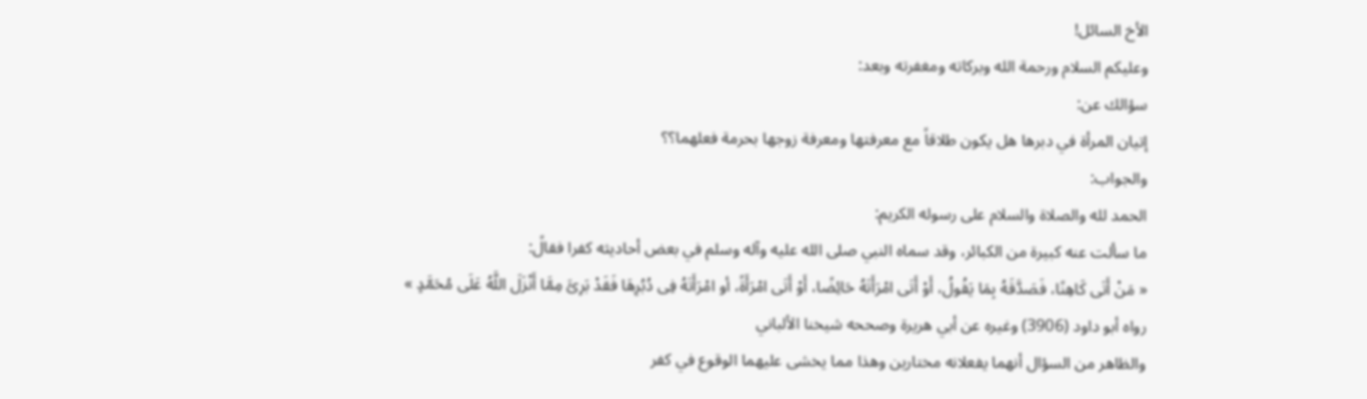الأخ السائل!
وعليكم السلام ورحمة الله وبركاته ومغفرته وبعد:
سؤالك عن:
إتيان المرأة في دبرها هل يكون طلاقاً مع معرفتها ومعرفة زوجها بحرمة فعلهما؟؟
والجواب:
الحمد لله والصلاة والسلام على رسوله الكريم:
ما سألت عنه كبيرة من الكبائر، وقد سماه النبي صلى الله عليه وآله وسلم في بعض أحاديثه كفرا فقالً:
« مَنْ أَتَى كَاهِنًا، فَصَدَّقَهُ بِمَا يَقُولُ، أَوْ أَتَى امْرَأَتَهُ حَائِضًا، أَوْ أَتَى امْرَأَةً، أو امْرَأَتَهُ فِى دُبُرِهَا فَقَدْ بَرِئَ مِمَّا أَنْزَلَ اللَّهُ عَلَى مُحَمَّدٍ »
رواه أبو داود (3906) وغيره عن أبي هريرة وصححه شيخنا الألباني
والظاهر من السؤال أنهما يفعلانه مختارين وهذا مما يخشى عليهما الوقوع في كفر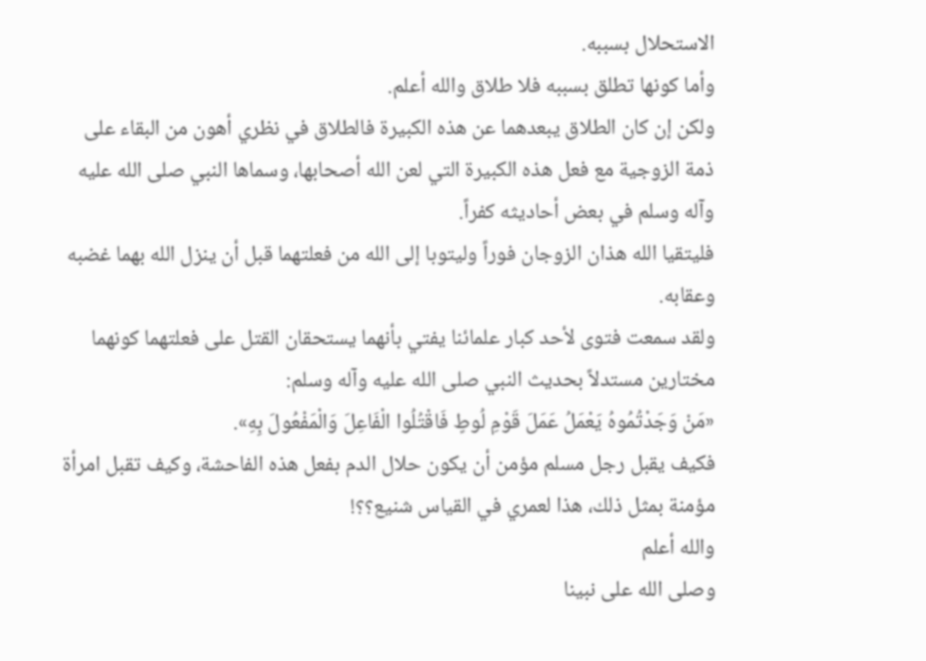الاستحلال بسببه.
وأما كونها تطلق بسببه فلا طلاق والله أعلم.
ولكن إن كان الطلاق يبعدهما عن هذه الكبيرة فالطلاق في نظري أهون من البقاء على ذمة الزوجية مع فعل هذه الكبيرة التي لعن الله أصحابها، وسماها النبي صلى الله عليه وآله وسلم في بعض أحاديثه كفراً.
فليتقيا الله هذان الزوجان فوراً وليتوبا إلى الله من فعلتهما قبل أن ينزل الله بهما غضبه وعقابه.
ولقد سمعت فتوى لأحد كبار علمائنا يفتي بأنهما يستحقان القتل على فعلتهما كونهما مختارين مستدلاً بحديث النبي صلى الله عليه وآله وسلم:
«مَنْ وَجَدْتُمُوهُ يَعْمَلُ عَمَلَ قَوْمِ لُوطٍ فَاقْتُلُوا الْفَاعِلَ وَالْمَفْعُولَ بِهِ».
فكيف يقبل رجل مسلم مؤمن أن يكون حلال الدم بفعل هذه الفاحشة، وكيف تقبل امرأة مؤمنة بمثل ذلك، هذا لعمري في القياس شنيع؟؟!
والله أعلم
وصلى الله على نبينا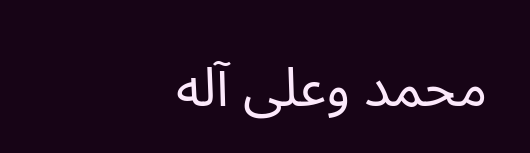محمد وعلى آله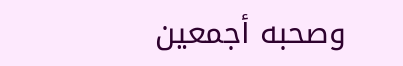وصحبه أجمعين